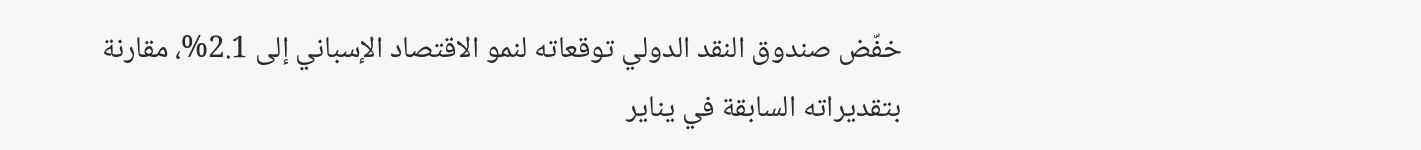خفّض صندوق النقد الدولي توقعاته لنمو الاقتصاد الإسباني إلى 2.1%، مقارنة بتقديراته السابقة في يناير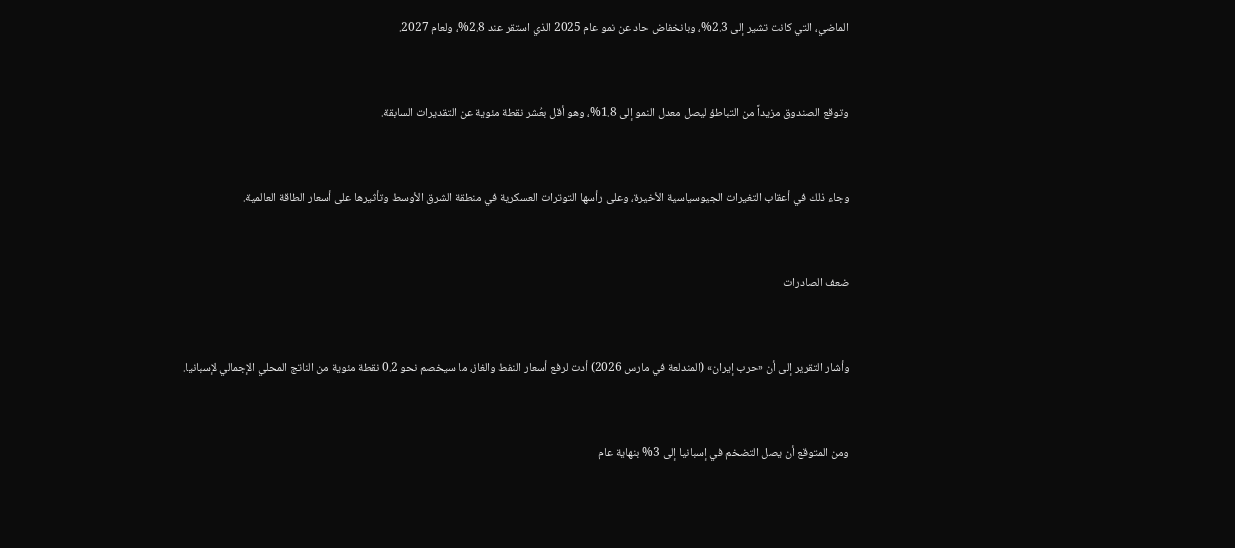الماضي، التي كانت تشير إلى 2.3%، وبانخفاض حاد عن نمو عام 2025 الذي استقر عند 2.8%، ولعام 2027.


وتوقع الصندوق مزيداً من التباطؤ ليصل معدل النمو إلى 1.8%، وهو أقل بعُشر نقطة مئوية عن التقديرات السابقة.


وجاء ذلك في أعقاب التغيرات الجيوسياسية الأخيرة، وعلى رأسها التوترات العسكرية في منطقة الشرق الأوسط وتأثيرها على أسعار الطاقة العالمية.


ضعف الصادرات


وأشار التقرير إلى أن «حرب إيران» (المندلعة في مارس 2026) أدت لرفع أسعار النفط والغاز، ما سيخصم نحو 0.2 نقطة مئوية من الناتج المحلي الإجمالي لإسبانيا.


ومن المتوقع أن يصل التضخم في إسبانيا إلى 3% بنهاية عام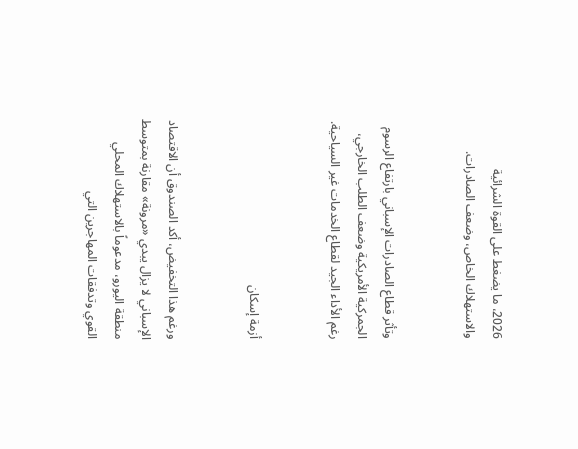2026، ما يضغط على القوة الشرائية والاستهلاك الخاص، وضعف الصادرات.


وتأثر قطاع الصادرات الإسباني بارتفاع الرسوم الجمركية الأمريكية وضعف الطلب الخارجي، رغم الأداء الجيد لقطاع الخدمات غير السياحية.


أزمة إسكان


ورغم هذا التخفيض، أكد الصندوق أن الاقتصاد الإسباني لا يزال يبدي «مرونة» مقارنة بمتوسط منطقة اليورو، مدعوماً بالاستهلاك المحلي القوي وتدفقات المهاجرين التي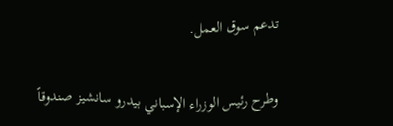تدعم سوق العمل.


وطرح رئيس الوزراء الإسباني بيدرو سانشيز صندوقاً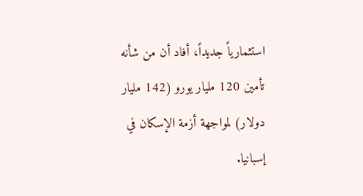استثمارياً جديداً، أفاد أن من شأنه تأمين 120 مليار يورو (142 مليار دولار) لمواجهة أزمة الإسكان في إسبانيا.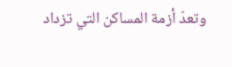وتعدّ أزمة المساكن التي تزداد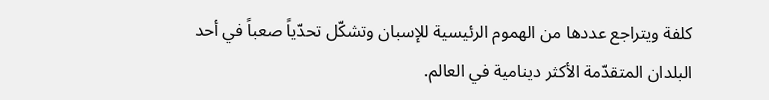كلفة ويتراجع عددها من الهموم الرئيسية للإسبان وتشكّل تحدّياً صعباً في أحد البلدان المتقدّمة الأكثر دينامية في العالم.